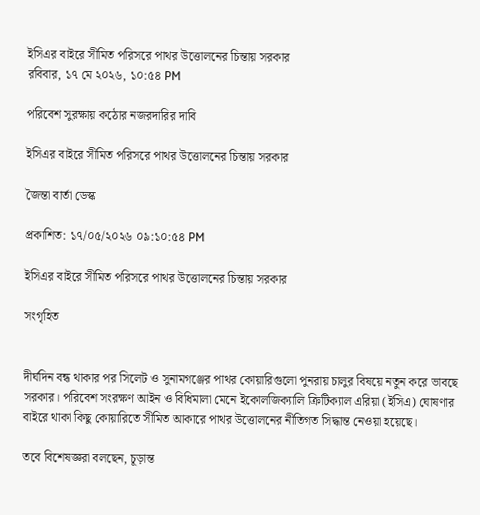ইসিএর বাইরে সীমিত পরিসরে পাথর উত্তোলনের চিন্তায় সরকার
রবিবার, ১৭ মে ২০২৬, ১০:৫৪ PM

পরিবেশ সুরক্ষায় কঠোর নজরদারির দাবি

ইসিএর বাইরে সীমিত পরিসরে পাথর উত্তোলনের চিন্তায় সরকার

জৈন্তা বার্তা ডেস্ক

প্রকাশিত: ১৭/০৫/২০২৬ ০৯:১০:৫৪ PM

ইসিএর বাইরে সীমিত পরিসরে পাথর উত্তোলনের চিন্তায় সরকার

সংগৃহিত


দীর্ঘদিন বন্ধ থাকার পর সিলেট ও সুনামগঞ্জের পাথর কোয়ারিগুলো পুনরায় চালুর বিষয়ে নতুন করে ভাবছে সরকার। পরিবেশ সংরক্ষণ আইন ও বিধিমালা মেনে ইকোলজিক্যালি ক্রিটিক্যাল এরিয়া (ইসিএ) ঘোষণার বাইরে থাকা কিছু কোয়ারিতে সীমিত আকারে পাথর উত্তোলনের নীতিগত সিদ্ধান্ত নেওয়া হয়েছে।

তবে বিশেষজ্ঞরা বলছেন, চূড়ান্ত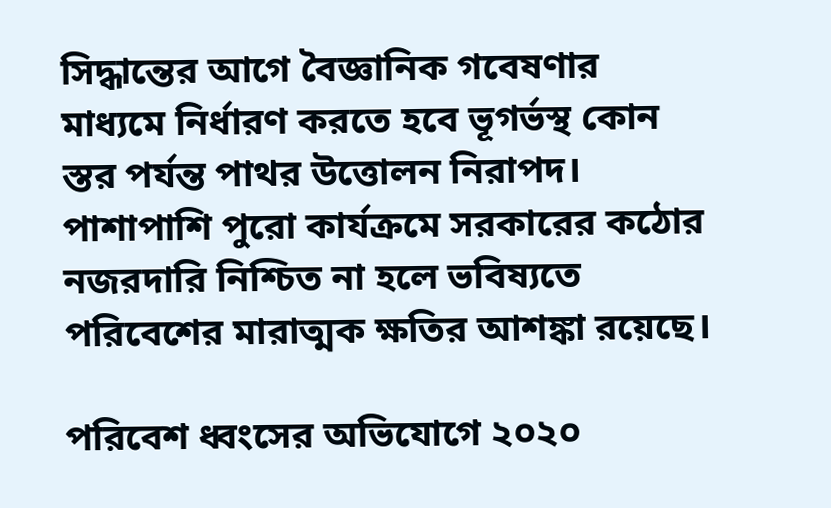সিদ্ধান্তের আগে বৈজ্ঞানিক গবেষণার মাধ্যমে নির্ধারণ করতে হবে ভূগর্ভস্থ কোন স্তর পর্যন্ত পাথর উত্তোলন নিরাপদ। পাশাপাশি পুরো কার্যক্রমে সরকারের কঠোর নজরদারি নিশ্চিত না হলে ভবিষ্যতে পরিবেশের মারাত্মক ক্ষতির আশঙ্কা রয়েছে।

পরিবেশ ধ্বংসের অভিযোগে ২০২০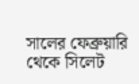সালের ফেব্রুয়ারি থেকে সিলেট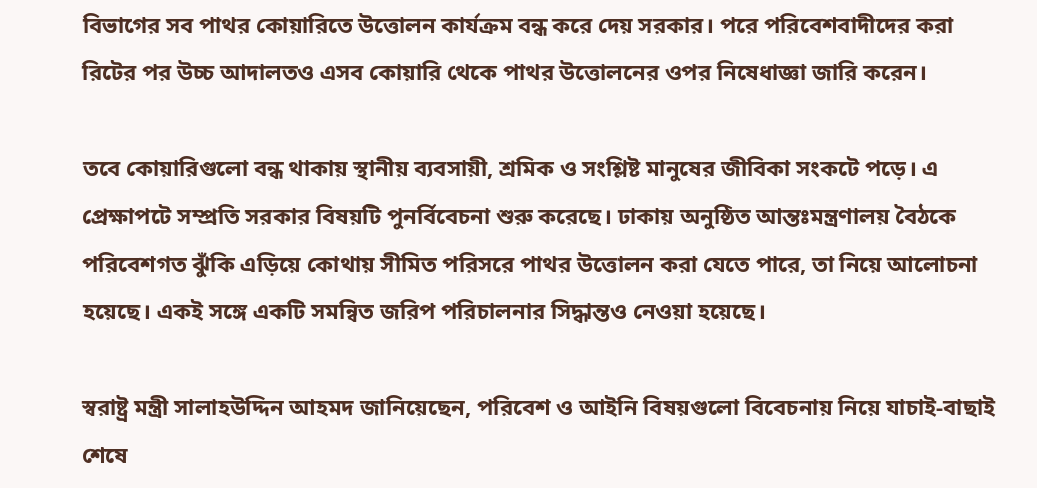বিভাগের সব পাথর কোয়ারিতে উত্তোলন কার্যক্রম বন্ধ করে দেয় সরকার। পরে পরিবেশবাদীদের করা রিটের পর উচ্চ আদালতও এসব কোয়ারি থেকে পাথর উত্তোলনের ওপর নিষেধাজ্ঞা জারি করেন।

তবে কোয়ারিগুলো বন্ধ থাকায় স্থানীয় ব্যবসায়ী, শ্রমিক ও সংশ্লিষ্ট মানুষের জীবিকা সংকটে পড়ে। এ প্রেক্ষাপটে সম্প্রতি সরকার বিষয়টি পুনর্বিবেচনা শুরু করেছে। ঢাকায় অনুষ্ঠিত আন্তঃমন্ত্রণালয় বৈঠকে পরিবেশগত ঝুঁকি এড়িয়ে কোথায় সীমিত পরিসরে পাথর উত্তোলন করা যেতে পারে, তা নিয়ে আলোচনা হয়েছে। একই সঙ্গে একটি সমন্বিত জরিপ পরিচালনার সিদ্ধান্তও নেওয়া হয়েছে।

স্বরাষ্ট্র মন্ত্রী সালাহউদ্দিন আহমদ জানিয়েছেন, পরিবেশ ও আইনি বিষয়গুলো বিবেচনায় নিয়ে যাচাই-বাছাই শেষে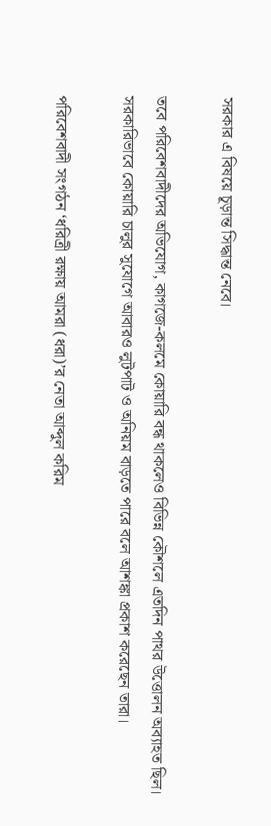সরকার এ বিষয়ে চূড়ান্ত সিদ্ধান্ত নেবে।

তবে পরিবেশবাদীদের অভিযোগ, কাগজে-কলমে কোয়ারি বন্ধ থাকলেও বিভিন্ন কৌশলে এতদিন পাথর উত্তোলন অব্যাহত ছিল। সরকারিভাবে কোয়ারি চালুর সুযোগে আবারও লুটপাট ও অনিয়ম বাড়তে পারে বলে আশঙ্কা প্রকাশ করেছেন তারা।

পরিবেশবাদী সংগঠন ‘ধরিত্রী রক্ষায় আমরা (ধরা)’র নেতা আব্দুল করিম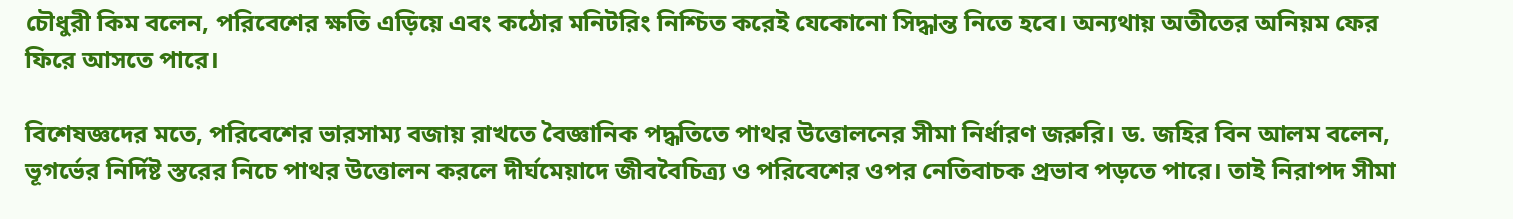চৌধুরী কিম বলেন, পরিবেশের ক্ষতি এড়িয়ে এবং কঠোর মনিটরিং নিশ্চিত করেই যেকোনো সিদ্ধান্ত নিতে হবে। অন্যথায় অতীতের অনিয়ম ফের ফিরে আসতে পারে।

বিশেষজ্ঞদের মতে, পরিবেশের ভারসাম্য বজায় রাখতে বৈজ্ঞানিক পদ্ধতিতে পাথর উত্তোলনের সীমা নির্ধারণ জরুরি। ড. জহির বিন আলম বলেন, ভূগর্ভের নির্দিষ্ট স্তরের নিচে পাথর উত্তোলন করলে দীর্ঘমেয়াদে জীববৈচিত্র্য ও পরিবেশের ওপর নেতিবাচক প্রভাব পড়তে পারে। তাই নিরাপদ সীমা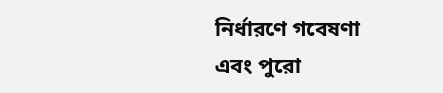নির্ধারণে গবেষণা এবং পুরো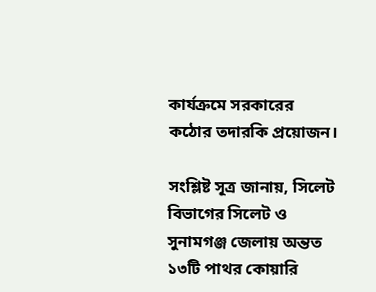কার্যক্রমে সরকারের কঠোর তদারকি প্রয়োজন।

সংশ্লিষ্ট সূত্র জানায়, সিলেট বিভাগের সিলেট ও সুনামগঞ্জ জেলায় অন্তত ১৩টি পাথর কোয়ারি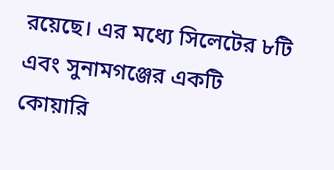রয়েছে। এর মধ্যে সিলেটের ৮টি এবং সুনামগঞ্জের একটি কোয়ারি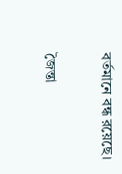বর্তমানে বন্ধ রয়েছে।

জৈন্তা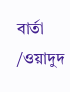বার্তা /ওয়াদুদ